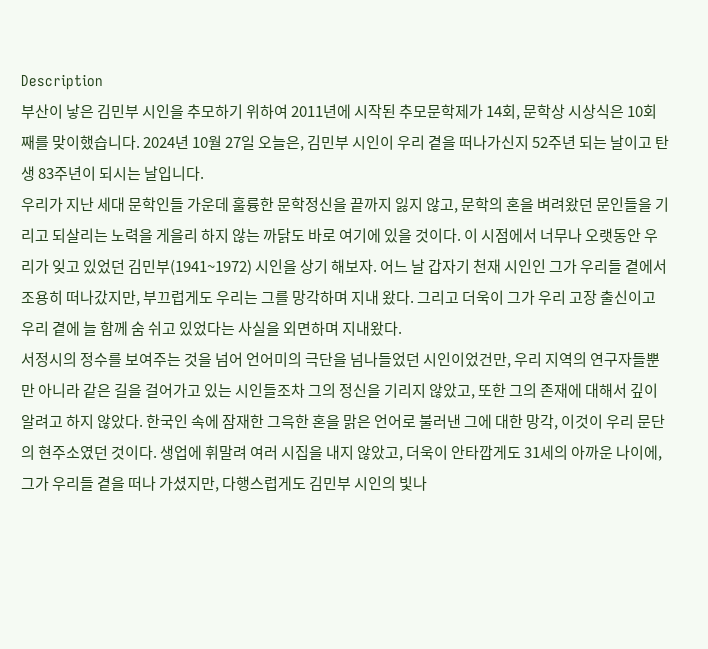Description
부산이 낳은 김민부 시인을 추모하기 위하여 2011년에 시작된 추모문학제가 14회, 문학상 시상식은 10회째를 맞이했습니다. 2024년 10월 27일 오늘은, 김민부 시인이 우리 곁을 떠나가신지 52주년 되는 날이고 탄생 83주년이 되시는 날입니다.
우리가 지난 세대 문학인들 가운데 훌륭한 문학정신을 끝까지 잃지 않고, 문학의 혼을 벼려왔던 문인들을 기리고 되살리는 노력을 게을리 하지 않는 까닭도 바로 여기에 있을 것이다. 이 시점에서 너무나 오랫동안 우리가 잊고 있었던 김민부(1941~1972) 시인을 상기 해보자. 어느 날 갑자기 천재 시인인 그가 우리들 곁에서 조용히 떠나갔지만, 부끄럽게도 우리는 그를 망각하며 지내 왔다. 그리고 더욱이 그가 우리 고장 출신이고 우리 곁에 늘 함께 숨 쉬고 있었다는 사실을 외면하며 지내왔다.
서정시의 정수를 보여주는 것을 넘어 언어미의 극단을 넘나들었던 시인이었건만, 우리 지역의 연구자들뿐만 아니라 같은 길을 걸어가고 있는 시인들조차 그의 정신을 기리지 않았고, 또한 그의 존재에 대해서 깊이 알려고 하지 않았다. 한국인 속에 잠재한 그윽한 혼을 맑은 언어로 불러낸 그에 대한 망각, 이것이 우리 문단의 현주소였던 것이다. 생업에 휘말려 여러 시집을 내지 않았고, 더욱이 안타깝게도 31세의 아까운 나이에, 그가 우리들 곁을 떠나 가셨지만, 다행스럽게도 김민부 시인의 빛나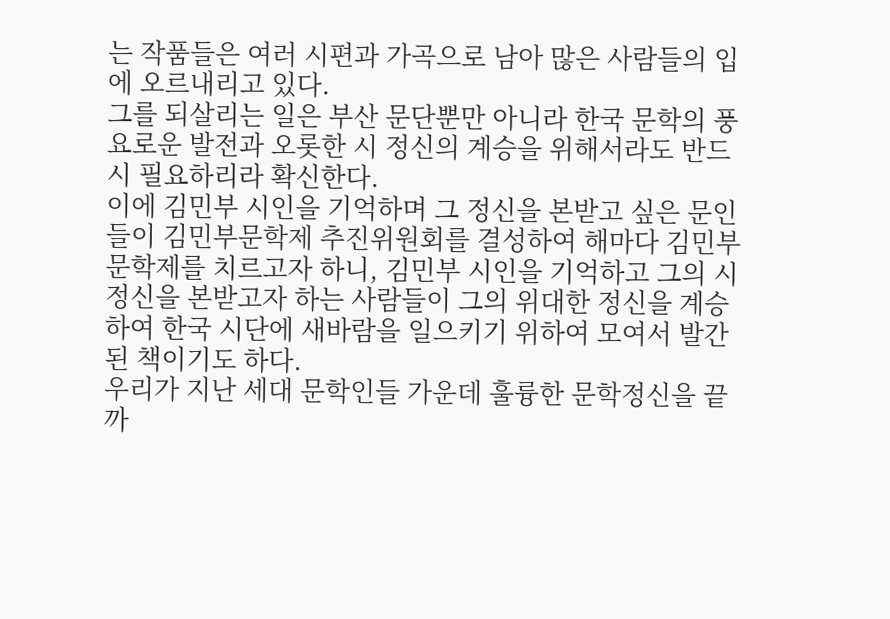는 작품들은 여러 시편과 가곡으로 남아 많은 사람들의 입에 오르내리고 있다.
그를 되살리는 일은 부산 문단뿐만 아니라 한국 문학의 풍요로운 발전과 오롯한 시 정신의 계승을 위해서라도 반드시 필요하리라 확신한다.
이에 김민부 시인을 기억하며 그 정신을 본받고 싶은 문인들이 김민부문학제 추진위원회를 결성하여 해마다 김민부문학제를 치르고자 하니, 김민부 시인을 기억하고 그의 시 정신을 본받고자 하는 사람들이 그의 위대한 정신을 계승하여 한국 시단에 새바람을 일으키기 위하여 모여서 발간된 책이기도 하다.
우리가 지난 세대 문학인들 가운데 훌륭한 문학정신을 끝까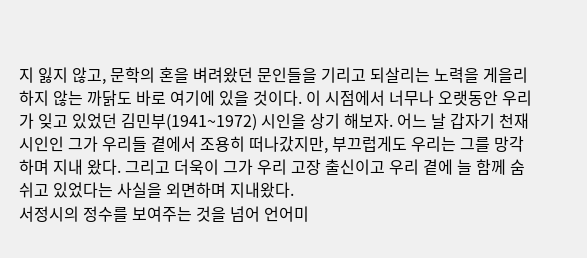지 잃지 않고, 문학의 혼을 벼려왔던 문인들을 기리고 되살리는 노력을 게을리 하지 않는 까닭도 바로 여기에 있을 것이다. 이 시점에서 너무나 오랫동안 우리가 잊고 있었던 김민부(1941~1972) 시인을 상기 해보자. 어느 날 갑자기 천재 시인인 그가 우리들 곁에서 조용히 떠나갔지만, 부끄럽게도 우리는 그를 망각하며 지내 왔다. 그리고 더욱이 그가 우리 고장 출신이고 우리 곁에 늘 함께 숨 쉬고 있었다는 사실을 외면하며 지내왔다.
서정시의 정수를 보여주는 것을 넘어 언어미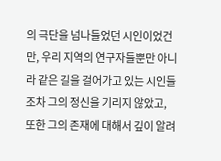의 극단을 넘나들었던 시인이었건만, 우리 지역의 연구자들뿐만 아니라 같은 길을 걸어가고 있는 시인들조차 그의 정신을 기리지 않았고, 또한 그의 존재에 대해서 깊이 알려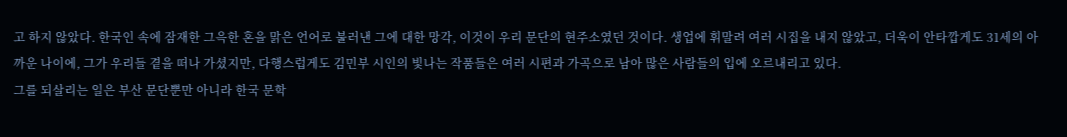고 하지 않았다. 한국인 속에 잠재한 그윽한 혼을 맑은 언어로 불러낸 그에 대한 망각, 이것이 우리 문단의 현주소였던 것이다. 생업에 휘말려 여러 시집을 내지 않았고, 더욱이 안타깝게도 31세의 아까운 나이에, 그가 우리들 곁을 떠나 가셨지만, 다행스럽게도 김민부 시인의 빛나는 작품들은 여러 시편과 가곡으로 남아 많은 사람들의 입에 오르내리고 있다.
그를 되살리는 일은 부산 문단뿐만 아니라 한국 문학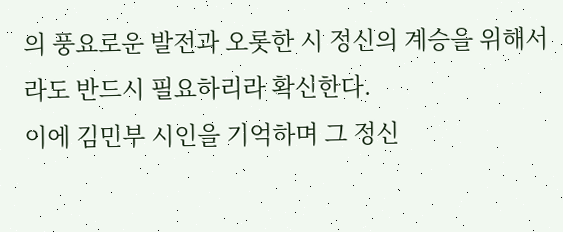의 풍요로운 발전과 오롯한 시 정신의 계승을 위해서라도 반드시 필요하리라 확신한다.
이에 김민부 시인을 기억하며 그 정신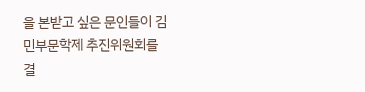을 본받고 싶은 문인들이 김민부문학제 추진위원회를 결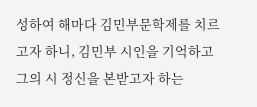성하여 해마다 김민부문학제를 치르고자 하니, 김민부 시인을 기억하고 그의 시 정신을 본받고자 하는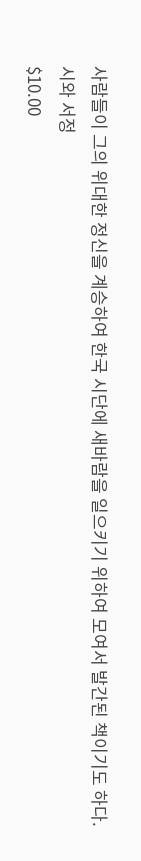사람들이 그의 위대한 정신을 계승하여 한국 시단에 새바람을 일으키기 위하여 모여서 발간된 책이기도 하다.
시와 서정
$10.00